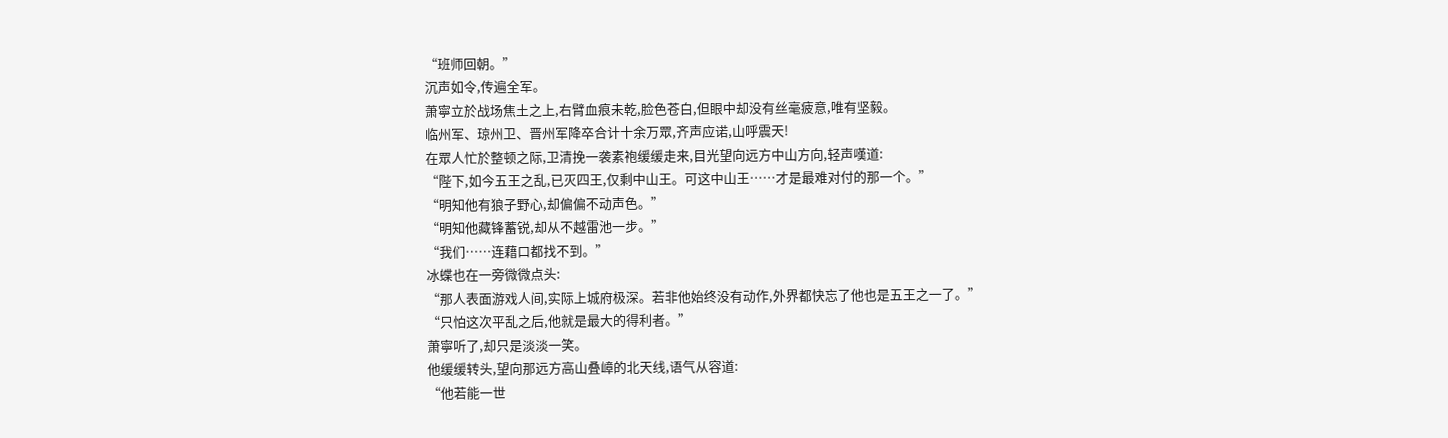“班师回朝。”
沉声如令,传遍全军。
萧寧立於战场焦土之上,右臂血痕未乾,脸色苍白,但眼中却没有丝毫疲意,唯有坚毅。
临州军、琼州卫、晋州军降卒合计十余万眾,齐声应诺,山呼震天!
在眾人忙於整顿之际,卫清挽一袭素袍缓缓走来,目光望向远方中山方向,轻声嘆道:
“陛下,如今五王之乱,已灭四王,仅剩中山王。可这中山王……才是最难对付的那一个。”
“明知他有狼子野心,却偏偏不动声色。”
“明知他藏锋蓄锐,却从不越雷池一步。”
“我们……连藉口都找不到。”
冰蝶也在一旁微微点头:
“那人表面游戏人间,实际上城府极深。若非他始终没有动作,外界都快忘了他也是五王之一了。”
“只怕这次平乱之后,他就是最大的得利者。”
萧寧听了,却只是淡淡一笑。
他缓缓转头,望向那远方高山叠嶂的北天线,语气从容道:
“他若能一世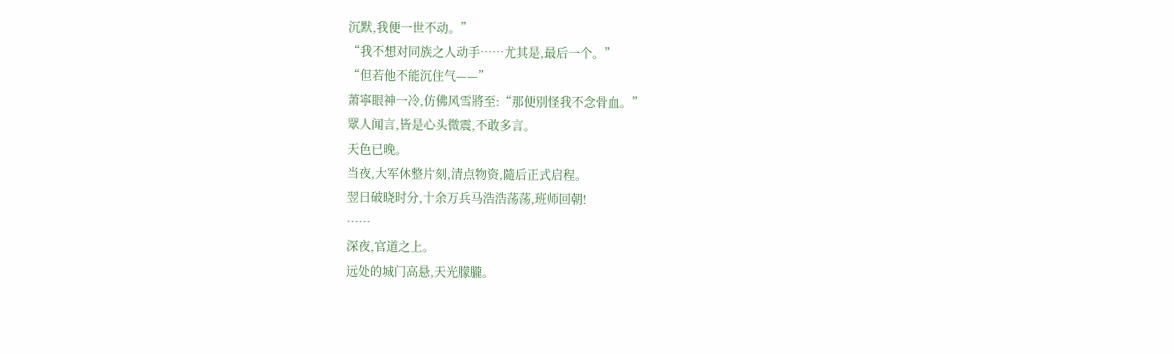沉默,我便一世不动。”
“我不想对同族之人动手……尤其是,最后一个。”
“但若他不能沉住气——”
萧寧眼神一冷,仿佛风雪將至:“那便別怪我不念骨血。”
眾人闻言,皆是心头微震,不敢多言。
天色已晚。
当夜,大军休整片刻,清点物资,隨后正式启程。
翌日破晓时分,十余万兵马浩浩荡荡,班师回朝!
……
深夜,官道之上。
远处的城门高悬,天光朦朧。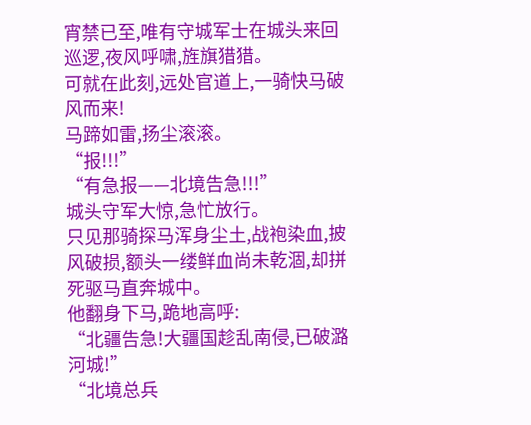宵禁已至,唯有守城军士在城头来回巡逻,夜风呼啸,旌旗猎猎。
可就在此刻,远处官道上,一骑快马破风而来!
马蹄如雷,扬尘滚滚。
“报!!!”
“有急报——北境告急!!!”
城头守军大惊,急忙放行。
只见那骑探马浑身尘土,战袍染血,披风破损,额头一缕鲜血尚未乾涸,却拼死驱马直奔城中。
他翻身下马,跪地高呼:
“北疆告急!大疆国趁乱南侵,已破潞河城!”
“北境总兵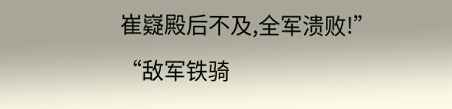崔嶷殿后不及,全军溃败!”
“敌军铁骑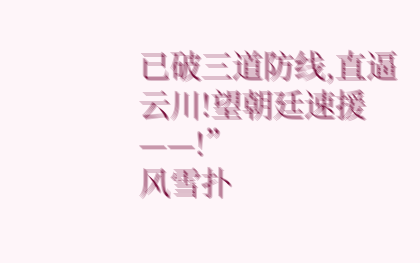已破三道防线,直逼云川!望朝廷速援——!”
风雪扑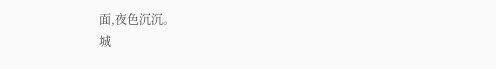面,夜色沉沉。
城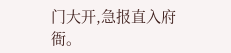门大开,急报直入府衙。